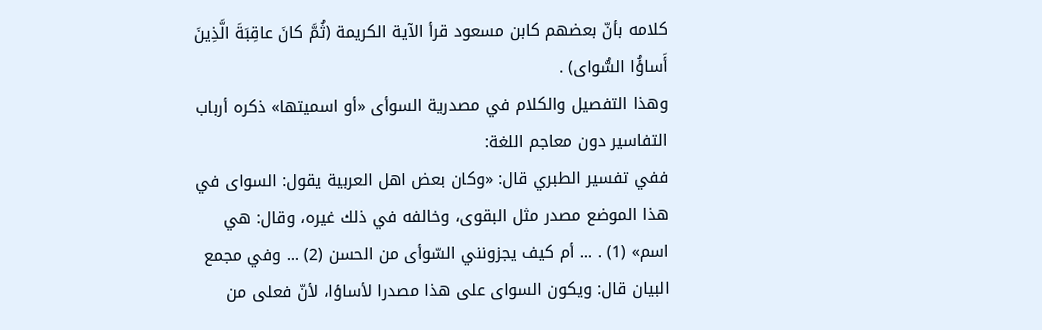كلامه بأنّ بعضهم كابن مسعود قرأ الآية الكريمة (ثُمَّ كانَ عاقِبَةَ الَّذِينَ أَساؤُا السُّواى) .
وهذا التفصيل والكلام في مصدرية السوأى «أو اسميتها» ذكره أرباب التفاسير دون معاجم اللغة:
ففي تفسير الطبري قال: «وكان بعض اهل العربية يقول: السواى في هذا الموضع مصدر مثل البقوى، وخالفه في ذلك غيره، وقال: هي اسم» (1) . ... أم كيف يجزونني السّوأى من الحسن (2) ... وفي مجمع البيان قال: ويكون السواى على هذا مصدرا لأساؤا، لأنّ فعلى من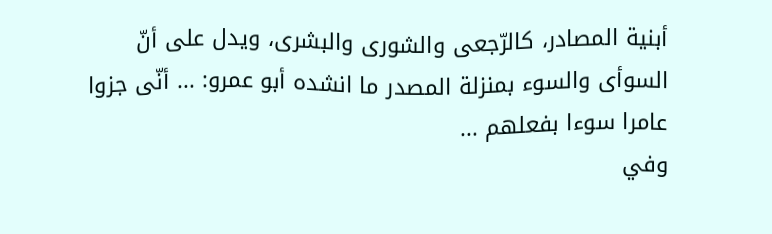أبنية المصادر، كالرّجعى والشورى والبشرى، ويدل على أنّ السوأى والسوء بمنزلة المصدر ما انشده أبو عمرو: ... أنّى جزوا عامرا سوءا بفعلهم ...
وفي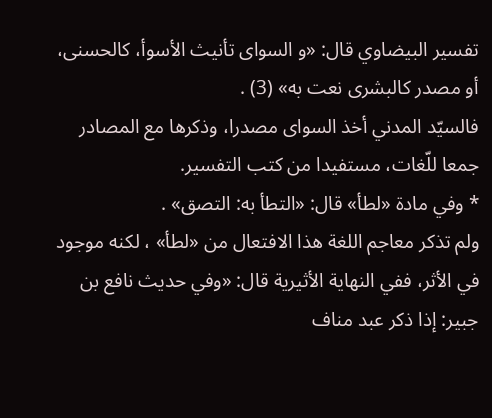تفسير البيضاوي قال: «و السواى تأنيث الأسوأ، كالحسنى، أو مصدر كالبشرى نعت به» (3) .
فالسيّد المدني أخذ السواى مصدرا، وذكرها مع المصادر جمعا للّغات، مستفيدا من كتب التفسير.
* وفي مادة «لطأ» قال: «التطأ به: التصق» .
ولم تذكر معاجم اللغة هذا الافتعال من «لطأ» ، لكنه موجود في الأثر، ففي النهاية الأثيرية قال: «وفي حديث نافع بن جبير: إذا ذكر عبد مناف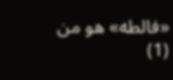«فالطه» هو من
(1)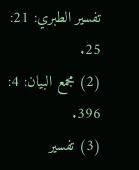تفسير الطبري: 21: 25.
(2) مجمع البيان: 4: 396.
(3) تفسير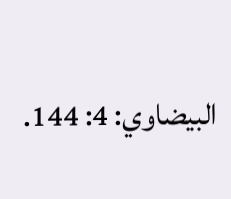البيضاوي: 4: 144.